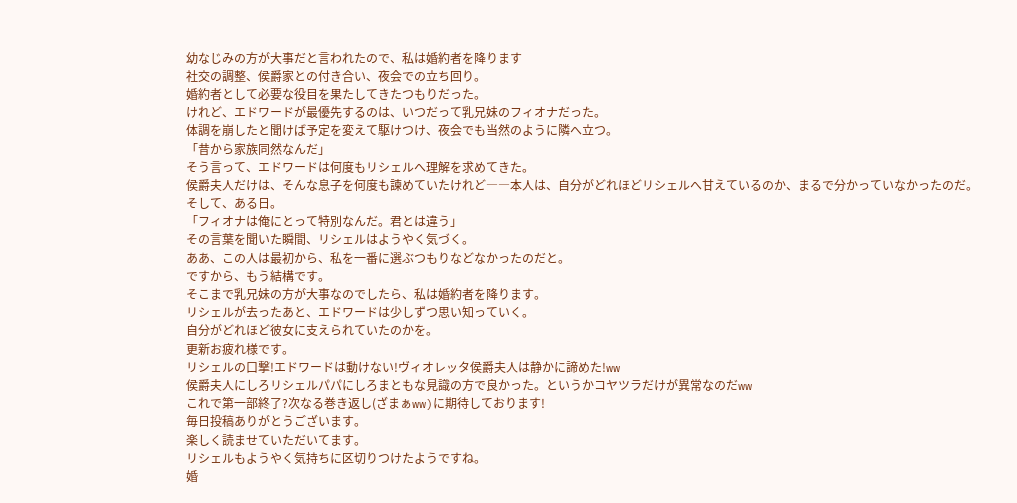幼なじみの方が大事だと言われたので、私は婚約者を降ります
社交の調整、侯爵家との付き合い、夜会での立ち回り。
婚約者として必要な役目を果たしてきたつもりだった。
けれど、エドワードが最優先するのは、いつだって乳兄妹のフィオナだった。
体調を崩したと聞けば予定を変えて駆けつけ、夜会でも当然のように隣へ立つ。
「昔から家族同然なんだ」
そう言って、エドワードは何度もリシェルへ理解を求めてきた。
侯爵夫人だけは、そんな息子を何度も諫めていたけれど――本人は、自分がどれほどリシェルへ甘えているのか、まるで分かっていなかったのだ。
そして、ある日。
「フィオナは俺にとって特別なんだ。君とは違う」
その言葉を聞いた瞬間、リシェルはようやく気づく。
ああ、この人は最初から、私を一番に選ぶつもりなどなかったのだと。
ですから、もう結構です。
そこまで乳兄妹の方が大事なのでしたら、私は婚約者を降ります。
リシェルが去ったあと、エドワードは少しずつ思い知っていく。
自分がどれほど彼女に支えられていたのかを。
更新お疲れ様です。
リシェルの口撃!エドワードは動けない!ヴィオレッタ侯爵夫人は静かに諦めた!ww
侯爵夫人にしろリシェルパパにしろまともな見識の方で良かった。というかコヤツラだけが異常なのだww
これで第一部終了?次なる巻き返し(ざまぁww)に期待しております!
毎日投稿ありがとうございます。
楽しく読ませていただいてます。
リシェルもようやく気持ちに区切りつけたようですね。
婚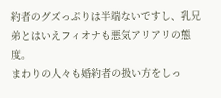約者のグズっぷりは半端ないですし、乳兄弟とはいえフィオナも悪気アリアリの態度。
まわりの人々も婚約者の扱い方をしっ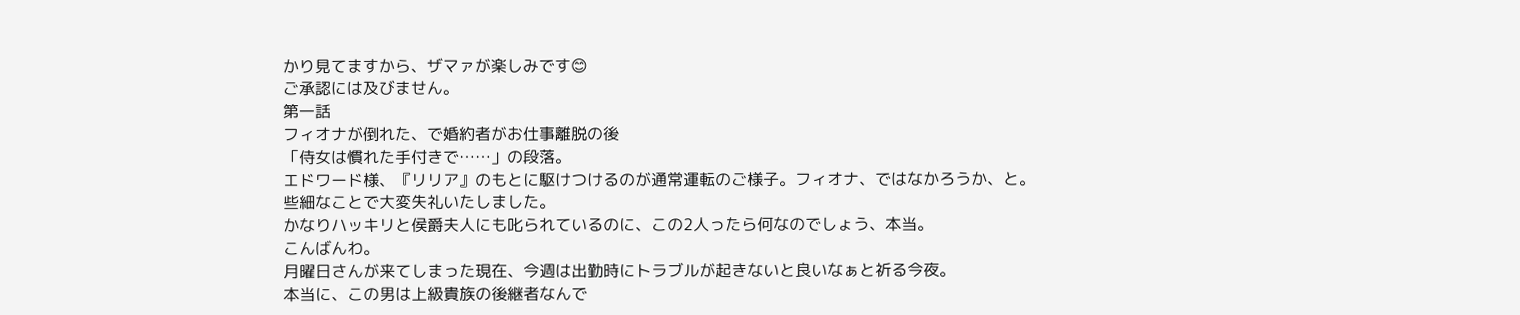かり見てますから、ザマァが楽しみです😊
ご承認には及びません。
第一話
フィオナが倒れた、で婚約者がお仕事離脱の後
「侍女は慣れた手付きで……」の段落。
エドワード様、『リリア』のもとに駆けつけるのが通常運転のご様子。フィオナ、ではなかろうか、と。
些細なことで大変失礼いたしました。
かなりハッキリと侯爵夫人にも叱られているのに、この2人ったら何なのでしょう、本当。
こんばんわ。
月曜日さんが来てしまった現在、今週は出勤時にトラブルが起きないと良いなぁと祈る今夜。
本当に、この男は上級貴族の後継者なんで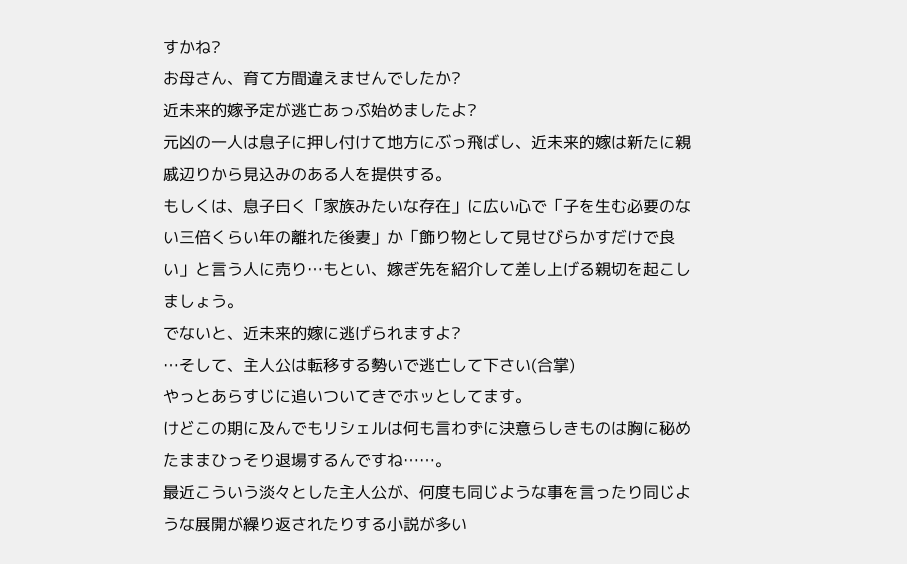すかね?
お母さん、育て方間違えませんでしたか?
近未来的嫁予定が逃亡あっぷ始めましたよ?
元凶の一人は息子に押し付けて地方にぶっ飛ばし、近未来的嫁は新たに親戚辺りから見込みのある人を提供する。
もしくは、息子曰く「家族みたいな存在」に広い心で「子を生む必要のない三倍くらい年の離れた後妻」か「飾り物として見せびらかすだけで良い」と言う人に売り…もとい、嫁ぎ先を紹介して差し上げる親切を起こしましょう。
でないと、近未来的嫁に逃げられますよ?
…そして、主人公は転移する勢いで逃亡して下さい(合掌)
やっとあらすじに追いついてきでホッとしてます。
けどこの期に及んでもリシェルは何も言わずに決意らしきものは胸に秘めたままひっそり退場するんですね……。
最近こういう淡々とした主人公が、何度も同じような事を言ったり同じような展開が繰り返されたりする小説が多い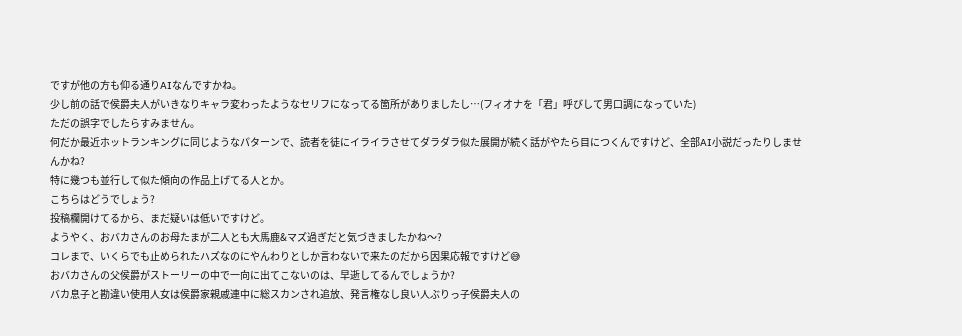ですが他の方も仰る通りAIなんですかね。
少し前の話で侯爵夫人がいきなりキャラ変わったようなセリフになってる箇所がありましたし…(フィオナを「君」呼びして男口調になっていた)
ただの誤字でしたらすみません。
何だか最近ホットランキングに同じようなパターンで、読者を徒にイライラさせてダラダラ似た展開が続く話がやたら目につくんですけど、全部AI小説だったりしませんかね?
特に幾つも並行して似た傾向の作品上げてる人とか。
こちらはどうでしょう?
投稿欄開けてるから、まだ疑いは低いですけど。
ようやく、おバカさんのお母たまが二人とも大馬鹿&マズ過ぎだと気づきましたかね〜?
コレまで、いくらでも止められたハズなのにやんわりとしか言わないで来たのだから因果応報ですけど😅
おバカさんの父侯爵がストーリーの中で一向に出てこないのは、早逝してるんでしょうか?
バカ息子と勘違い使用人女は侯爵家親戚連中に総スカンされ追放、発言権なし良い人ぶりっ子侯爵夫人の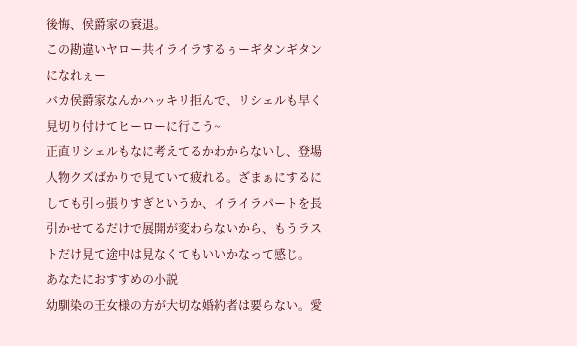後悔、侯爵家の衰退。
この勘違いヤロー共イライラするぅーギタンギタンになれぇー
バカ侯爵家なんかハッキリ拒んで、リシェルも早く見切り付けてヒーローに行こう~
正直リシェルもなに考えてるかわからないし、登場人物クズばかりで見ていて疲れる。ざまぁにするにしても引っ張りすぎというか、イライラパートを長引かせてるだけで展開が変わらないから、もうラストだけ見て途中は見なくてもいいかなって感じ。
あなたにおすすめの小説
幼馴染の王女様の方が大切な婚約者は要らない。愛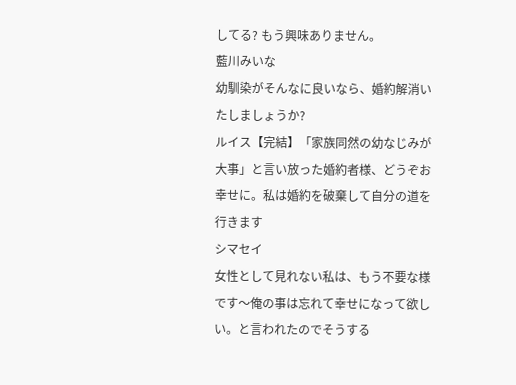してる? もう興味ありません。
藍川みいな
幼馴染がそんなに良いなら、婚約解消いたしましょうか?
ルイス【完結】「家族同然の幼なじみが大事」と言い放った婚約者様、どうぞお幸せに。私は婚約を破棄して自分の道を行きます
シマセイ
女性として見れない私は、もう不要な様です〜俺の事は忘れて幸せになって欲しい。と言われたのでそうする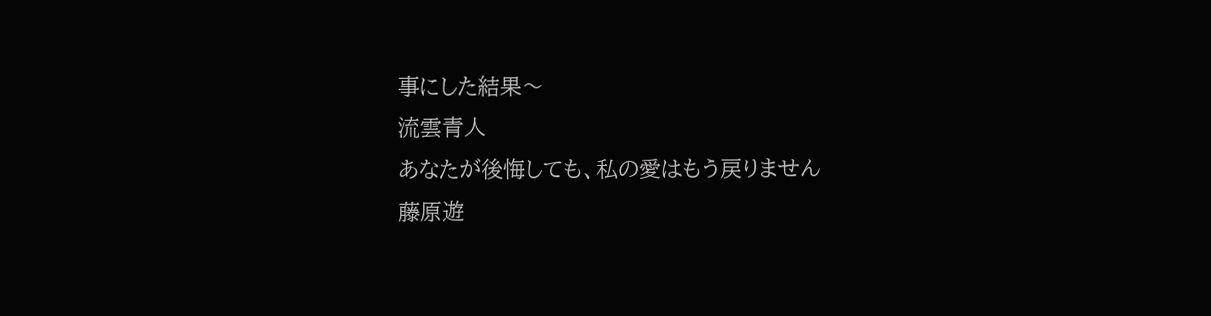事にした結果〜
流雲青人
あなたが後悔しても、私の愛はもう戻りません
藤原遊